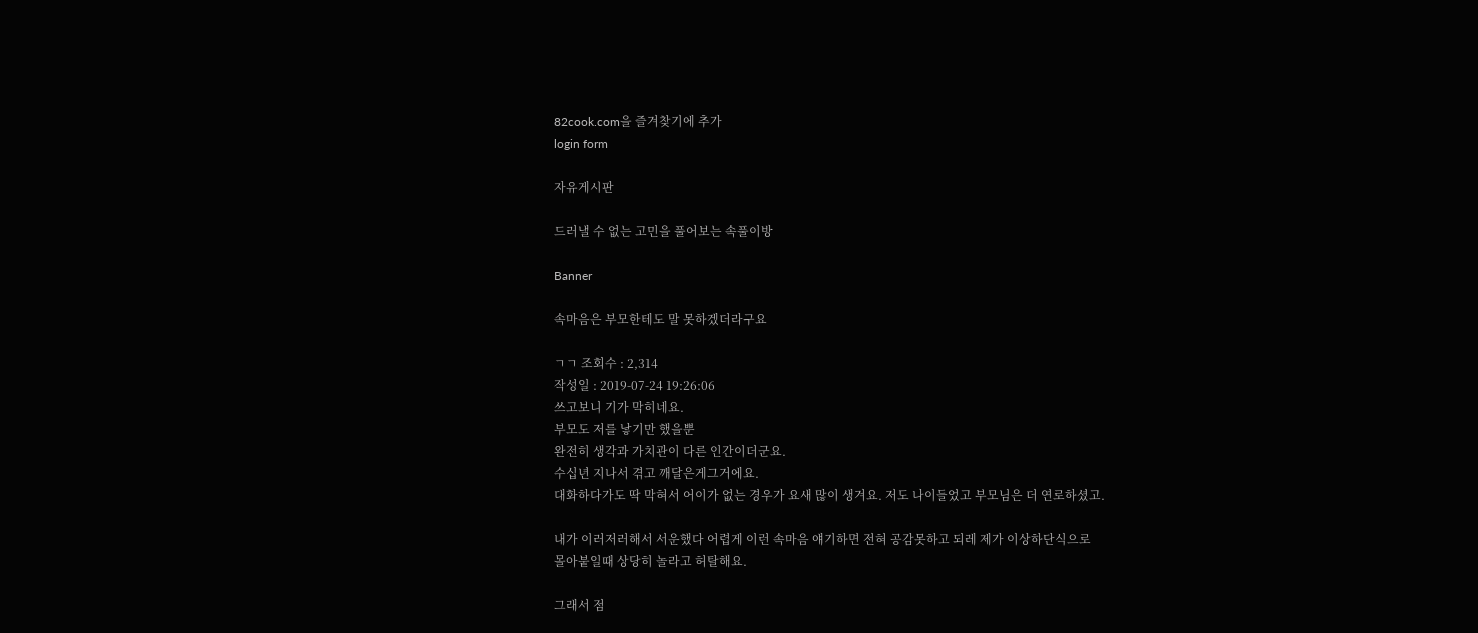82cook.com을 즐겨찾기에 추가
login form

자유게시판

드러낼 수 없는 고민을 풀어보는 속풀이방

Banner

속마음은 부모한테도 말 못하겠더라구요

ㄱㄱ 조회수 : 2,314
작성일 : 2019-07-24 19:26:06
쓰고보니 기가 막히네요.
부모도 저를 낳기만 했을뿐
완전히 생각과 가치관이 다른 인간이더군요.
수십년 지나서 겪고 깨달은게그거에요.
대화하다가도 딱 막혀서 어이가 없는 경우가 요새 많이 생겨요. 저도 나이들었고 부모님은 더 연로하셨고.

내가 이러저러해서 서운했다 어렵게 이런 속마음 얘기하면 전혀 공감못하고 되레 제가 이상하단식으로
몰아붙일때 상당히 놀라고 허탈해요.

그래서 점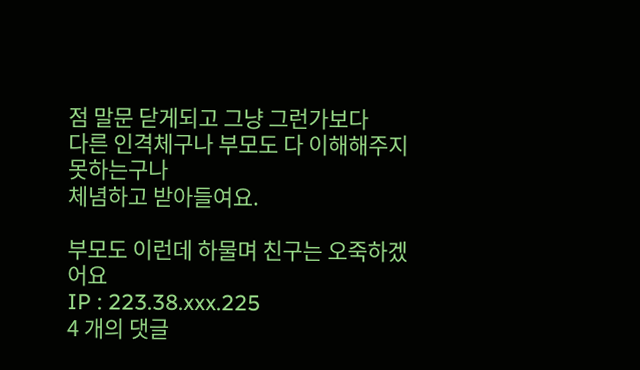점 말문 닫게되고 그냥 그런가보다
다른 인격체구나 부모도 다 이해해주지 못하는구나
체념하고 받아들여요.

부모도 이런데 하물며 친구는 오죽하겠어요
IP : 223.38.xxx.225
4 개의 댓글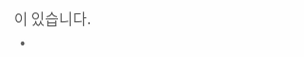이 있습니다.
  •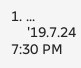1. ...
    '19.7.24 7:30 PM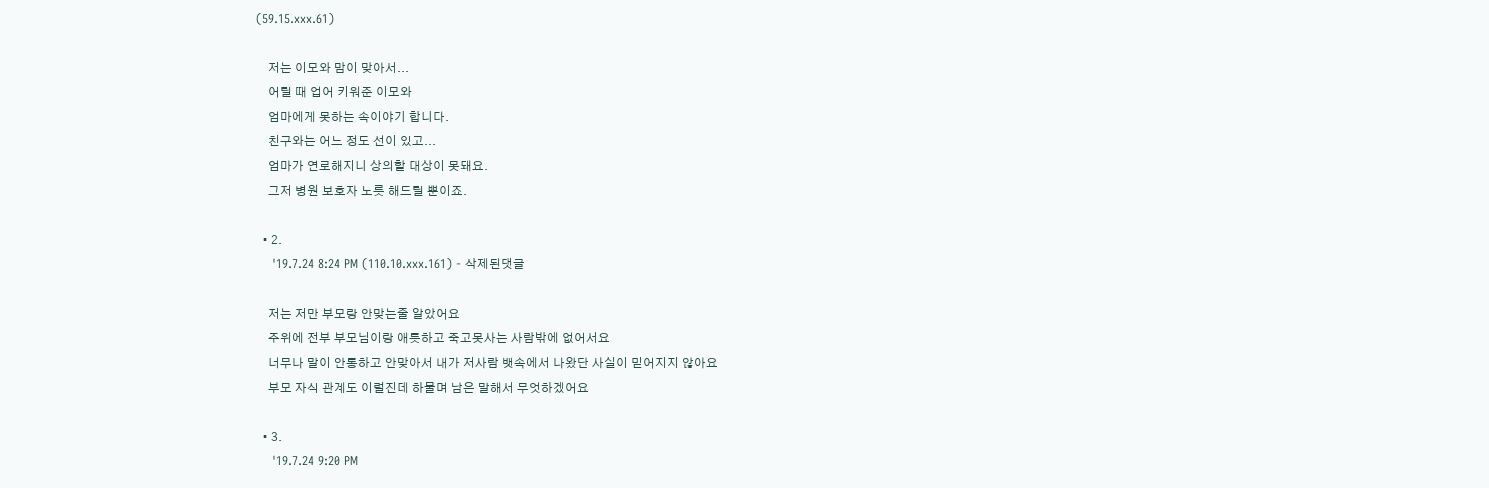(59.15.xxx.61)

    저는 이모와 맘이 맞아서...
    어릴 때 업어 키워준 이모와
    엄마에게 못하는 속이야기 합니다.
    친구와는 어느 정도 선이 있고...
    엄마가 연로해지니 상의할 대상이 못돼요.
    그저 병원 보호자 노릇 해드릴 뿐이죠.

  • 2.
    '19.7.24 8:24 PM (110.10.xxx.161) - 삭제된댓글

    저는 저만 부모랑 안맞는줄 알았어요
    주위에 전부 부모님이랑 애틋하고 죽고못사는 사람밖에 없어서요
    너무나 말이 안통하고 안맞아서 내가 저사람 뱃속에서 나왔단 사실이 믿어지지 않아요
    부모 자식 관계도 이럴진데 하물며 남은 말해서 무엇하겠어요

  • 3.
    '19.7.24 9:20 PM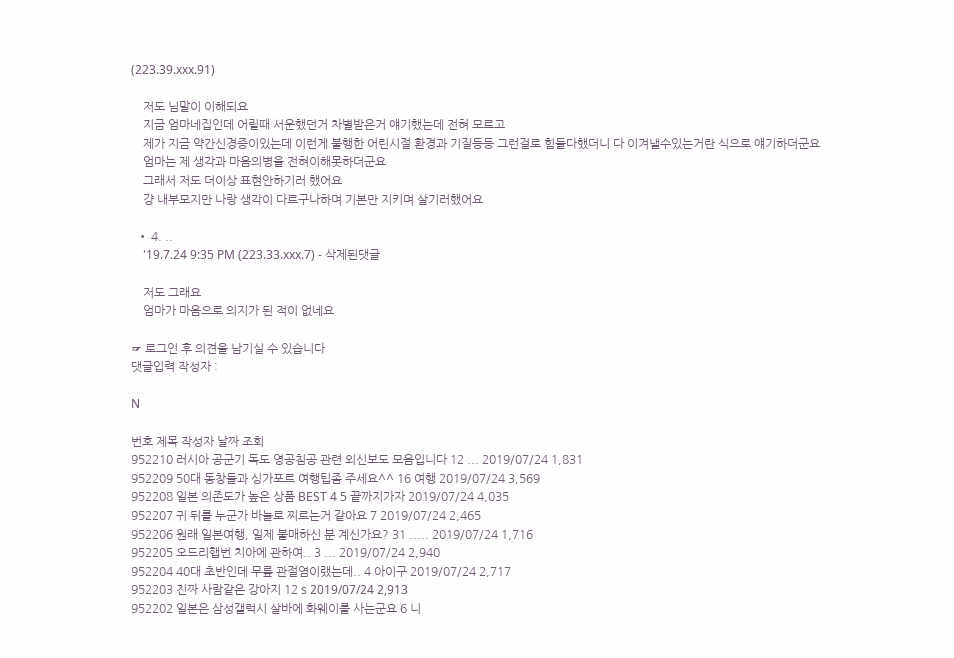(223.39.xxx.91)

    저도 님말이 이해되요
    지금 엄마네집인데 어릴때 서운했던거 차별받은거 얘기했는데 전혀 모르고
    제가 지금 약간신경증이있는데 이런게 불행한 어린시절 환경과 기질등등 그런걸로 힘들다했더니 다 이겨낼수있는거란 식으로 얘기하더군요
    엄마는 제 생각과 마음의병을 전혀이해못하더군요
    그래서 저도 더이상 표현안하기러 했어요
    걍 내부모지만 나랑 생각이 다르구나하며 기본만 지키며 살기러했어요

  • 4. ..
    '19.7.24 9:35 PM (223.33.xxx.7) - 삭제된댓글

    저도 그래요
    엄마가 마음으로 의지가 된 적이 없네요

☞ 로그인 후 의견을 남기실 수 있습니다
댓글입력 작성자 :

N

번호 제목 작성자 날짜 조회
952210 러시아 공군기 독도 영공침공 관련 외신보도 모음입니다 12 ... 2019/07/24 1,831
952209 50대 동창들과 싱가포르 여행팁좀 주세요^^ 16 여행 2019/07/24 3,569
952208 일본 의존도가 높은 상품 BEST 4 5 끝까지가자 2019/07/24 4,035
952207 귀 뒤를 누군가 바늘로 찌르는거 같아요 7 2019/07/24 2,465
952206 원래 일본여행, 일제 불매하신 분 계신가요? 31 ..... 2019/07/24 1,716
952205 오드리햅번 치아에 관하여.. 3 ... 2019/07/24 2,940
952204 40대 초반인데 무릎 관절염이랬는데.. 4 아이구 2019/07/24 2,717
952203 진짜 사람같은 강아지 12 s 2019/07/24 2,913
952202 일본은 삼성갤럭시 살바에 화웨이를 사는군요 6 니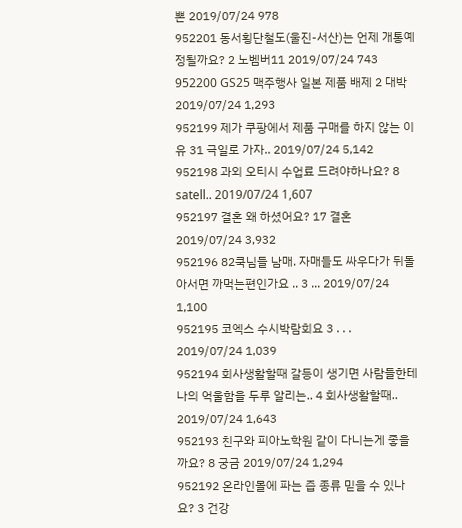뽄 2019/07/24 978
952201 동서횡단철도(울진-서산)는 언제 개통예정될까요? 2 노벰버11 2019/07/24 743
952200 GS25 맥주행사 일본 제품 배제 2 대박 2019/07/24 1,293
952199 제가 쿠팡에서 제품 구매를 하지 않는 이유 31 극일로 가자.. 2019/07/24 5,142
952198 과외 오티시 수업료 드려야하나요? 8 satell.. 2019/07/24 1,607
952197 결혼 왜 하셨어요? 17 결혼 2019/07/24 3,932
952196 82쿡님들 남매. 자매들도 싸우다가 뒤돌아서면 까먹는편인가요 .. 3 ... 2019/07/24 1,100
952195 코엑스 수시박람회요 3 . . . 2019/07/24 1,039
952194 회사생활할때 갈등이 생기면 사람들한테 나의 억울함을 두루 알리는.. 4 회사생활할때.. 2019/07/24 1,643
952193 친구와 피아노학원 같이 다니는게 좋을까요? 8 궁금 2019/07/24 1,294
952192 온라인몰에 파는 즙 종류 믿을 수 있나요? 3 건강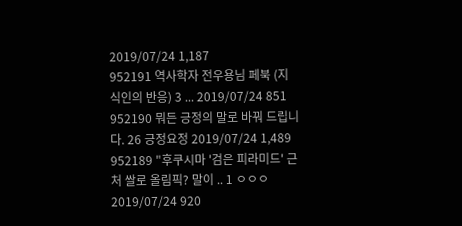2019/07/24 1,187
952191 역사학자 전우용님 페북 (지식인의 반응) 3 ... 2019/07/24 851
952190 뭐든 긍정의 말로 바꿔 드립니다. 26 긍정요정 2019/07/24 1,489
952189 "후쿠시마 '검은 피라미드' 근처 쌀로 올림픽? 말이 .. 1 ㅇㅇㅇ 2019/07/24 920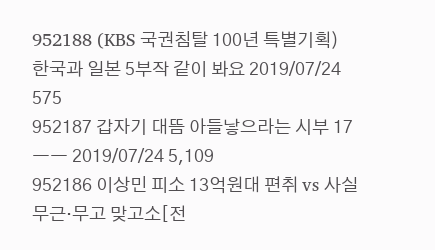952188 (KBS 국권침탈 100년 특별기획) 한국과 일본 5부작 같이 봐요 2019/07/24 575
952187 갑자기 대뜸 아들낳으라는 시부 17 ㅡㅡ 2019/07/24 5,109
952186 이상민 피소 13억원대 편취 vs 사실무근·무고 맞고소[전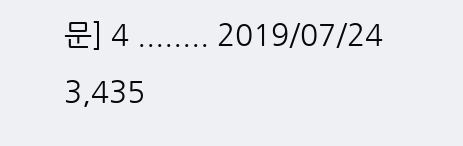문] 4 ........ 2019/07/24 3,435